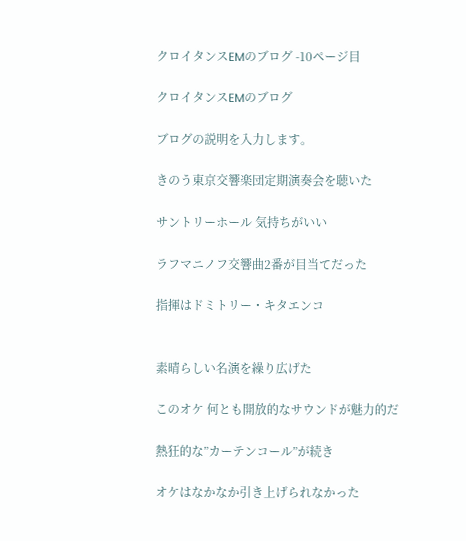クロイタンスEMのブログ -10ページ目

クロイタンスEMのブログ

ブログの説明を入力します。

きのう東京交響楽団定期演奏会を聴いた

サントリーホール 気持ちがいい

ラフマニノフ交響曲2番が目当てだった

指揮はドミトリー・キタエンコ


素晴らしい名演を繰り広げた

このオケ 何とも開放的なサウンドが魅力的だ

熱狂的な”カーテンコール”が続き

オケはなかなか引き上げられなかった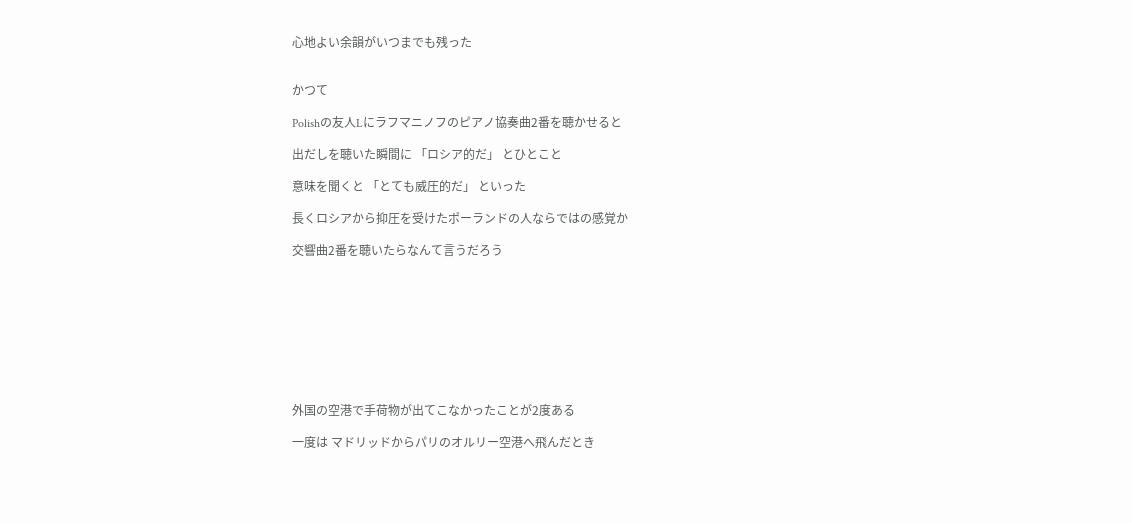心地よい余韻がいつまでも残った


かつて

Polishの友人Lにラフマニノフのピアノ協奏曲2番を聴かせると

出だしを聴いた瞬間に 「ロシア的だ」 とひとこと

意味を聞くと 「とても威圧的だ」 といった

長くロシアから抑圧を受けたポーランドの人ならではの感覚か

交響曲2番を聴いたらなんて言うだろう









外国の空港で手荷物が出てこなかったことが2度ある

一度は マドリッドからパリのオルリー空港へ飛んだとき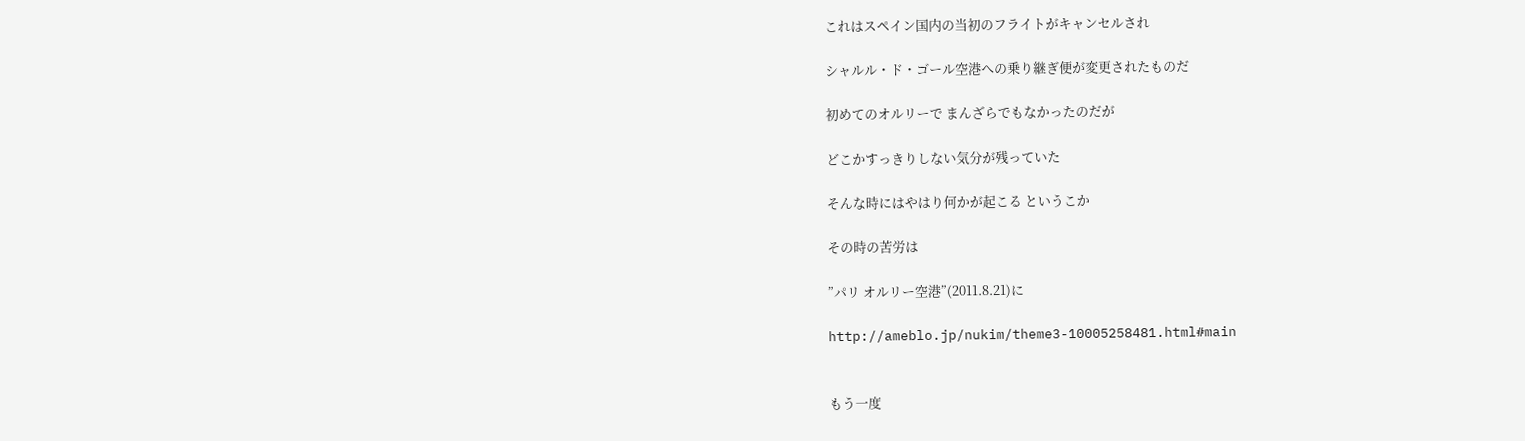これはスペイン国内の当初のフライトがキャンセルされ

シャルル・ド・ゴール空港への乗り継ぎ便が変更されたものだ

初めてのオルリーで まんざらでもなかったのだが

どこかすっきりしない気分が残っていた

そんな時にはやはり何かが起こる というこか

その時の苦労は

”パリ オルリー空港”(2011.8.21)に

http://ameblo.jp/nukim/theme3-10005258481.html#main


もう一度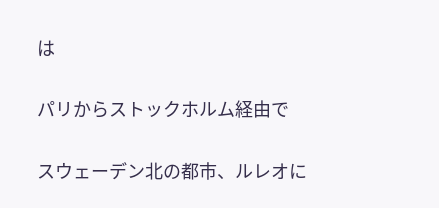は

パリからストックホルム経由で

スウェーデン北の都市、ルレオに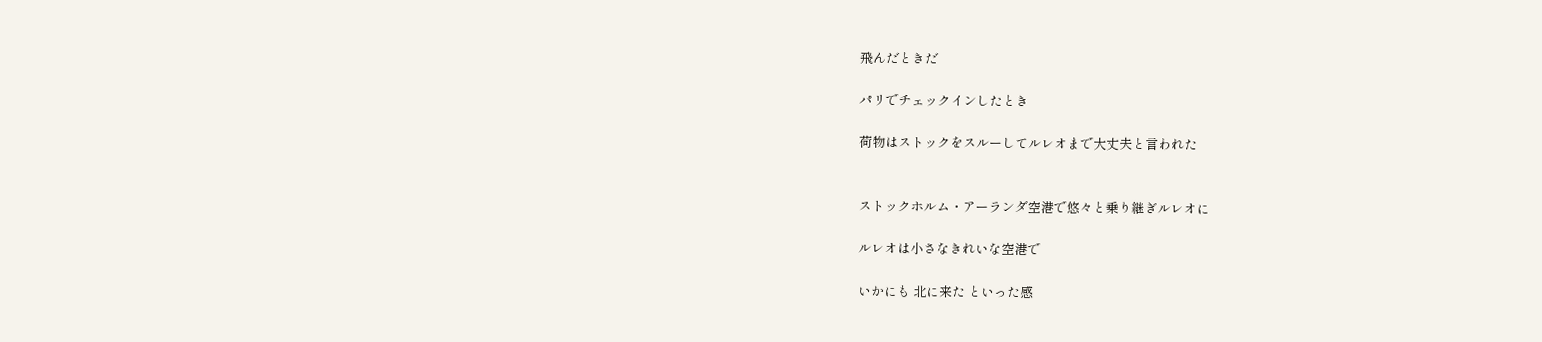飛んだときだ

パリでチェックインしたとき

荷物はストックをスルーしてルレオまで大丈夫と言われた


ストックホルム・アーランダ空港で悠々と乗り継ぎルレオに

ルレオは小さなきれいな空港で

いかにも 北に来た といった感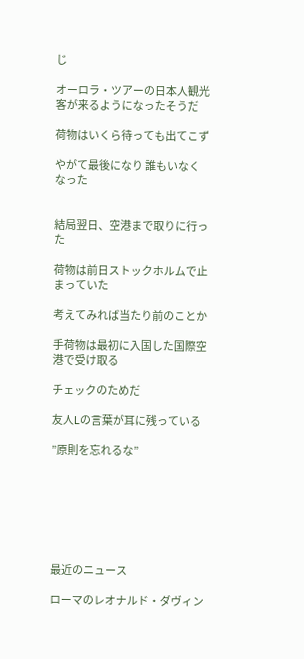じ

オーロラ・ツアーの日本人観光客が来るようになったそうだ

荷物はいくら待っても出てこず

やがて最後になり 誰もいなくなった


結局翌日、空港まで取りに行った

荷物は前日ストックホルムで止まっていた

考えてみれば当たり前のことか

手荷物は最初に入国した国際空港で受け取る

チェックのためだ

友人Lの言葉が耳に残っている

”原則を忘れるな”







最近のニュース

ローマのレオナルド・ダヴィン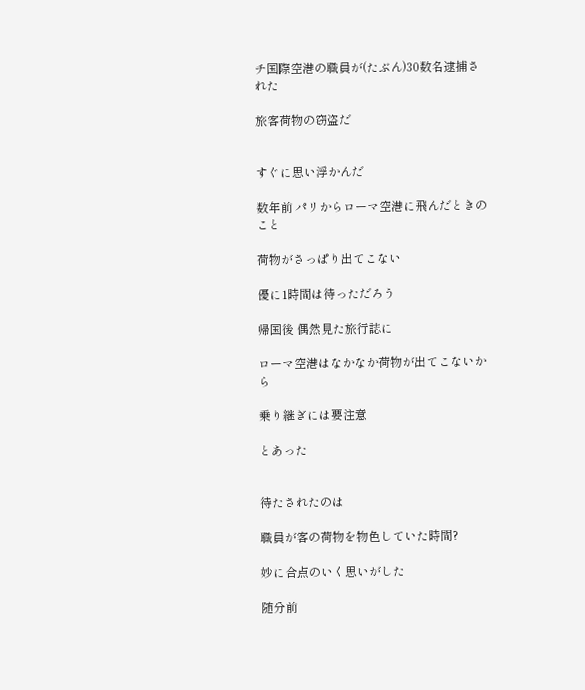チ国際空港の職員が(たぶん)30数名逮捕された

旅客荷物の窃盗だ


すぐに思い浮かんだ

数年前 パリからローマ空港に飛んだときのこと

荷物がさっぱり出てこない

優に1時間は待っただろう

帰国後 偶然見た旅行誌に

ローマ空港はなかなか荷物が出てこないから

乗り継ぎには要注意

とあった


待たされたのは

職員が客の荷物を物色していた時間?

妙に合点のいく思いがした

随分前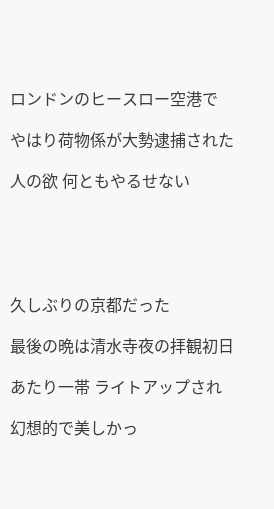ロンドンのヒースロー空港で

やはり荷物係が大勢逮捕された

人の欲 何ともやるせない





久しぶりの京都だった

最後の晩は清水寺夜の拝観初日

あたり一帯 ライトアップされ

幻想的で美しかっ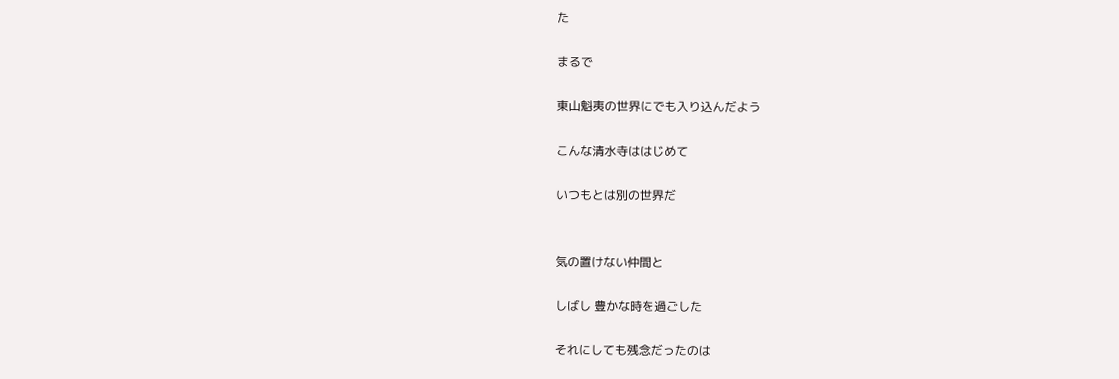た

まるで

東山魁夷の世界にでも入り込んだよう

こんな清水寺ははじめて

いつもとは別の世界だ


気の置けない仲間と

しばし 豊かな時を過ごした

それにしても残念だったのは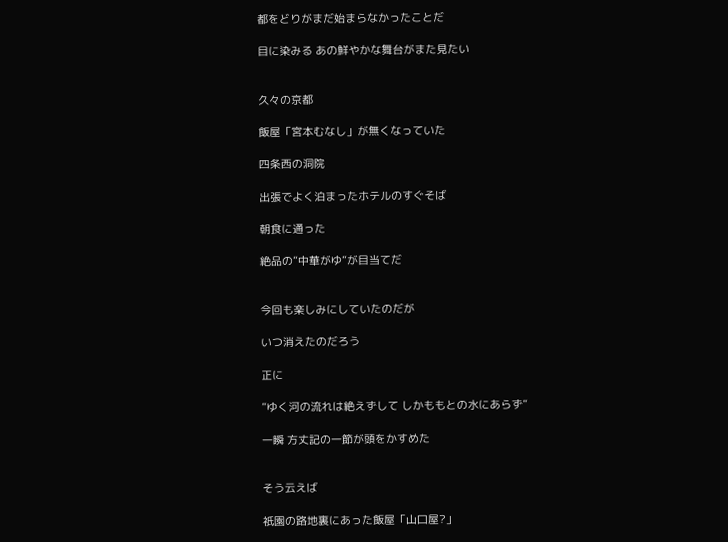都をどりがまだ始まらなかったことだ

目に染みる あの鮮やかな舞台がまた見たい


久々の京都

飯屋「宮本むなし」が無くなっていた

四条西の洞院

出張でよく泊まったホテルのすぐそば

朝食に通った

絶品の”中華がゆ”が目当てだ


今回も楽しみにしていたのだが

いつ消えたのだろう

正に

”ゆく河の流れは絶えずして しかももとの水にあらず”

一瞬 方丈記の一節が頭をかすめた


そう云えば

祇園の路地裏にあった飯屋「山口屋?」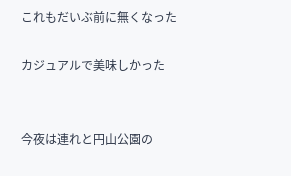これもだいぶ前に無くなった

カジュアルで美味しかった


今夜は連れと円山公園の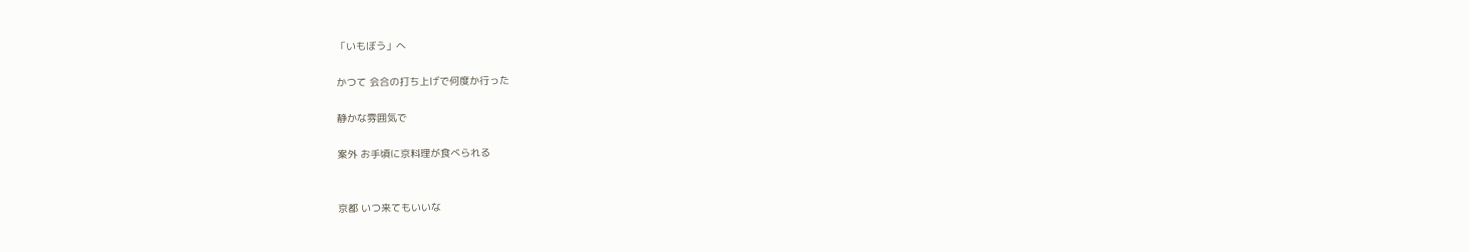「いもぼう」へ

かつて 会合の打ち上げで何度か行った

静かな雰囲気で

案外 お手頃に京料理が食べられる


京都 いつ来てもいいな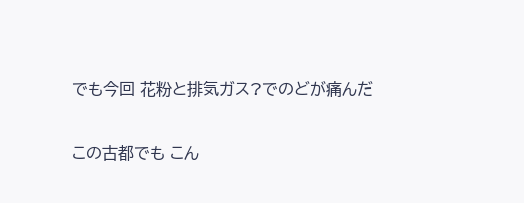でも今回 花粉と排気ガス?でのどが痛んだ

この古都でも こん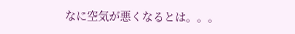なに空気が悪くなるとは。。。